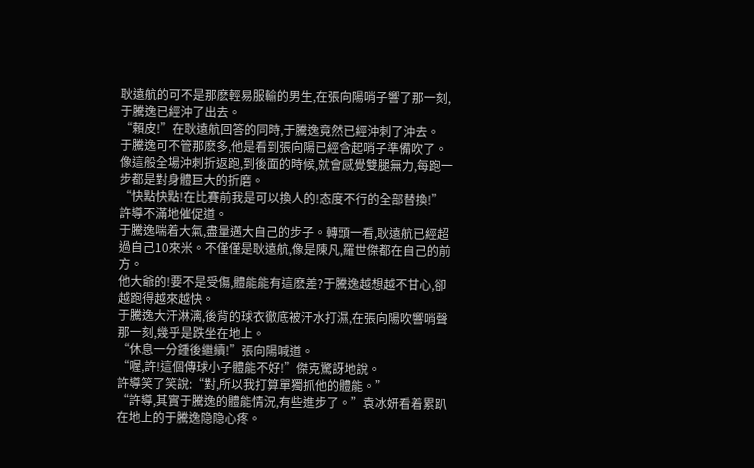耿遠航的可不是那麽輕易服輸的男生,在張向陽哨子響了那一刻,于騰逸已經沖了出去。
“賴皮!”在耿遠航回答的同時,于騰逸竟然已經沖刺了沖去。
于騰逸可不管那麽多,他是看到張向陽已經含起哨子準備吹了。像這般全場沖刺折返跑,到後面的時候,就會感覺雙腿無力,每跑一步都是對身體巨大的折磨。
“快點快點!在比賽前我是可以換人的!态度不行的全部替換!”許導不滿地催促道。
于騰逸喘着大氣,盡量邁大自己的步子。轉頭一看,耿遠航已經超過自己10來米。不僅僅是耿遠航,像是陳凡,羅世傑都在自己的前方。
他大爺的!要不是受傷,體能能有這麽差?于騰逸越想越不甘心,卻越跑得越來越快。
于騰逸大汗淋漓,後背的球衣徹底被汗水打濕,在張向陽吹響哨聲那一刻,幾乎是跌坐在地上。
“休息一分鍾後繼續!”張向陽喊道。
“喔,許!這個傳球小子體能不好!”傑克驚訝地說。
許導笑了笑說:“對,所以我打算單獨抓他的體能。”
“許導,其實于騰逸的體能情況,有些進步了。”袁冰妍看着累趴在地上的于騰逸隐隐心疼。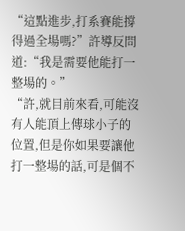“這點進步,打系賽能撐得過全場嗎?”許導反問道:“我是需要他能打一整場的。”
“許,就目前來看,可能沒有人能頂上傳球小子的位置,但是你如果要讓他打一整場的話,可是個不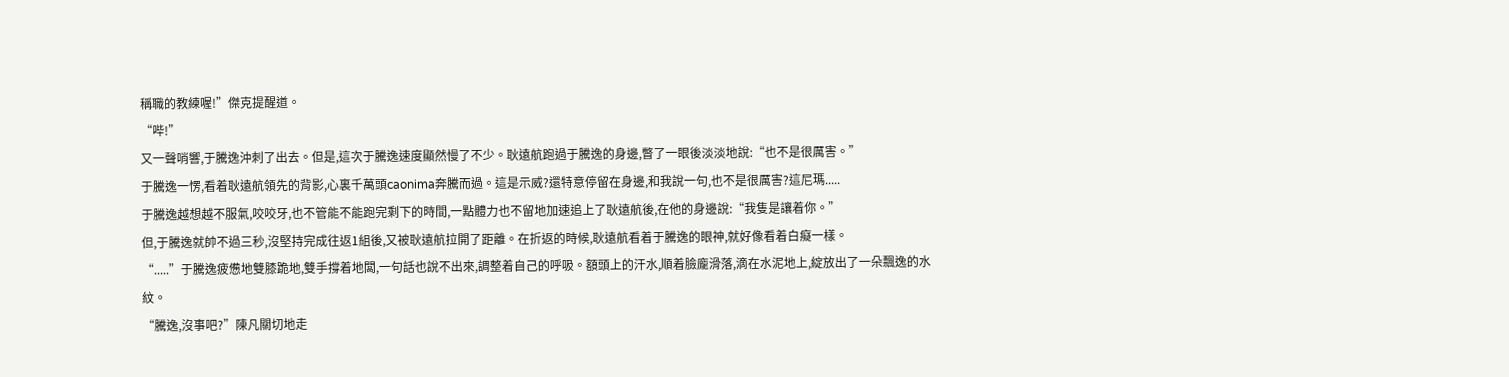稱職的教練喔!”傑克提醒道。
“哔!”
又一聲哨響,于騰逸沖刺了出去。但是,這次于騰逸速度顯然慢了不少。耿遠航跑過于騰逸的身邊,瞥了一眼後淡淡地說:“也不是很厲害。”
于騰逸一愣,看着耿遠航領先的背影,心裏千萬頭caonima奔騰而過。這是示威?還特意停留在身邊,和我說一句,也不是很厲害?這尼瑪.....
于騰逸越想越不服氣,咬咬牙,也不管能不能跑完剩下的時間,一點體力也不留地加速追上了耿遠航後,在他的身邊說:“我隻是讓着你。”
但,于騰逸就帥不過三秒,沒堅持完成往返1組後,又被耿遠航拉開了距離。在折返的時候,耿遠航看着于騰逸的眼神,就好像看着白癡一樣。
“.....”于騰逸疲憊地雙膝跪地,雙手撐着地闆,一句話也說不出來,調整着自己的呼吸。額頭上的汗水,順着臉龐滑落,滴在水泥地上,綻放出了一朵飄逸的水紋。
“騰逸,沒事吧?”陳凡關切地走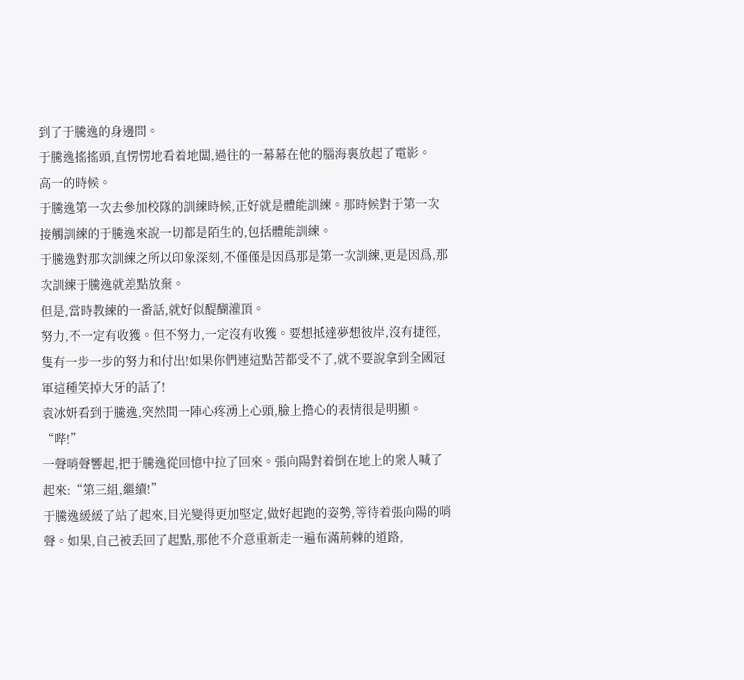到了于騰逸的身邊問。
于騰逸搖搖頭,直愣愣地看着地闆,過往的一幕幕在他的腦海裏放起了電影。
高一的時候。
于騰逸第一次去參加校隊的訓練時候,正好就是體能訓練。那時候對于第一次接觸訓練的于騰逸來說一切都是陌生的,包括體能訓練。
于騰逸對那次訓練之所以印象深刻,不僅僅是因爲那是第一次訓練,更是因爲,那次訓練于騰逸就差點放棄。
但是,當時教練的一番話,就好似醍醐灌頂。
努力,不一定有收獲。但不努力,一定沒有收獲。要想抵達夢想彼岸,沒有捷徑,隻有一步一步的努力和付出!如果你們連這點苦都受不了,就不要說拿到全國冠軍這種笑掉大牙的話了!
袁冰妍看到于騰逸,突然間一陣心疼湧上心頭,臉上擔心的表情很是明顯。
“哔!”
一聲哨聲響起,把于騰逸從回憶中拉了回來。張向陽對着倒在地上的衆人喊了起來:“第三組,繼續!”
于騰逸緩緩了站了起來,目光變得更加堅定,做好起跑的姿勢,等待着張向陽的哨聲。如果,自己被丢回了起點,那他不介意重新走一遍布滿荊棘的道路,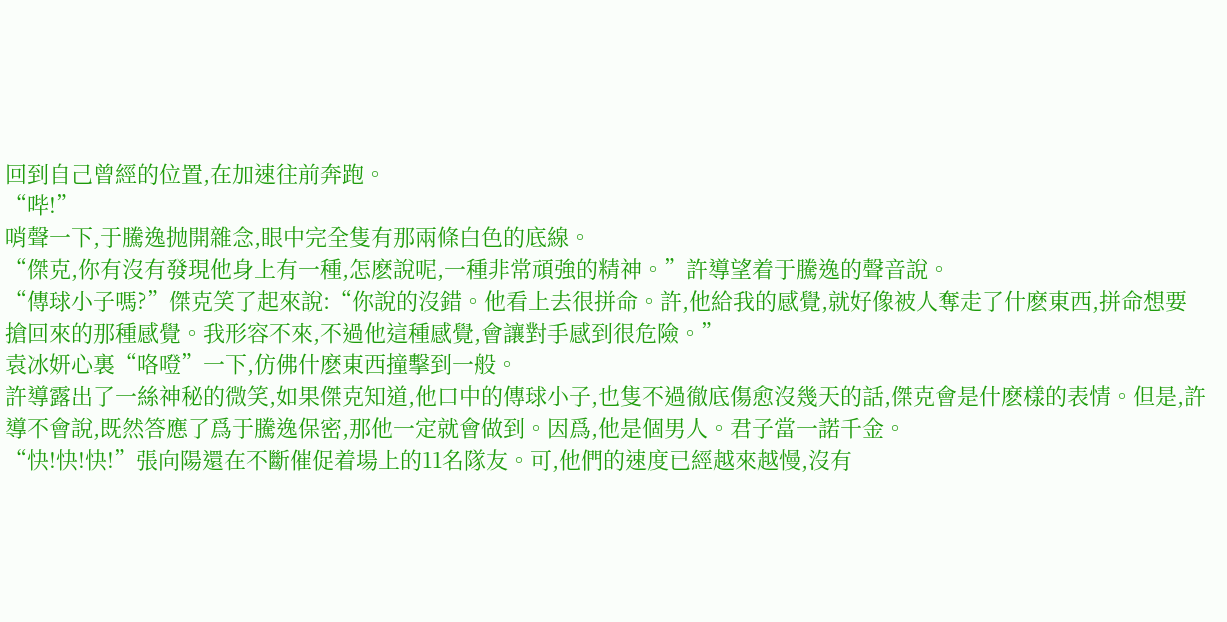回到自己曾經的位置,在加速往前奔跑。
“哔!”
哨聲一下,于騰逸抛開雜念,眼中完全隻有那兩條白色的底線。
“傑克,你有沒有發現他身上有一種,怎麽說呢,一種非常頑強的精神。”許導望着于騰逸的聲音說。
“傳球小子嗎?”傑克笑了起來說:“你說的沒錯。他看上去很拼命。許,他給我的感覺,就好像被人奪走了什麽東西,拼命想要搶回來的那種感覺。我形容不來,不過他這種感覺,會讓對手感到很危險。”
袁冰妍心裏“咯噔”一下,仿佛什麽東西撞擊到一般。
許導露出了一絲神秘的微笑,如果傑克知道,他口中的傳球小子,也隻不過徹底傷愈沒幾天的話,傑克會是什麽樣的表情。但是,許導不會說,既然答應了爲于騰逸保密,那他一定就會做到。因爲,他是個男人。君子當一諾千金。
“快!快!快!”張向陽還在不斷催促着場上的11名隊友。可,他們的速度已經越來越慢,沒有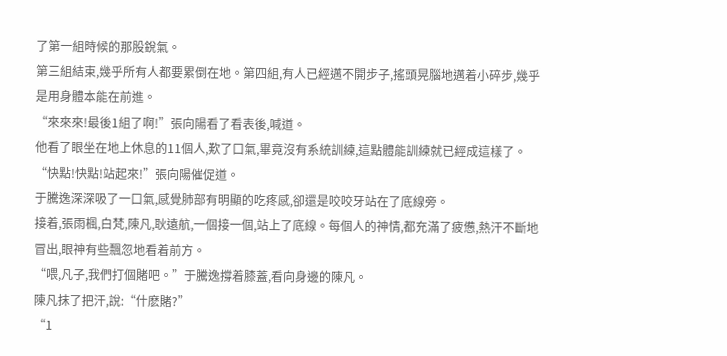了第一組時候的那股銳氣。
第三組結束,幾乎所有人都要累倒在地。第四組,有人已經邁不開步子,搖頭晃腦地邁着小碎步,幾乎是用身體本能在前進。
“來來來!最後1組了啊!”張向陽看了看表後,喊道。
他看了眼坐在地上休息的11個人,歎了口氣,畢竟沒有系統訓練,這點體能訓練就已經成這樣了。
“快點!快點!站起來!”張向陽催促道。
于騰逸深深吸了一口氣,感覺肺部有明顯的吃疼感,卻還是咬咬牙站在了底線旁。
接着,張雨楓,白梵,陳凡,耿遠航,一個接一個,站上了底線。每個人的神情,都充滿了疲憊,熱汗不斷地冒出,眼神有些飄忽地看着前方。
“喂,凡子,我們打個賭吧。”于騰逸撐着膝蓋,看向身邊的陳凡。
陳凡抹了把汗,說:“什麽賭?”
“1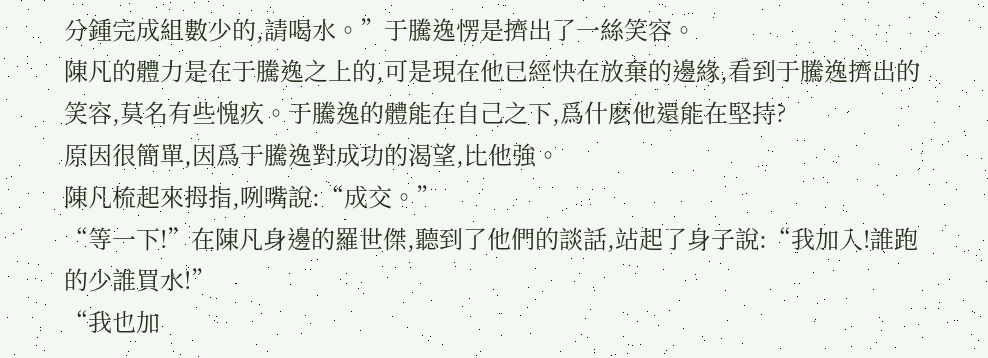分鍾完成組數少的,請喝水。”于騰逸愣是擠出了一絲笑容。
陳凡的體力是在于騰逸之上的,可是現在他已經快在放棄的邊緣,看到于騰逸擠出的笑容,莫名有些愧疚。于騰逸的體能在自己之下,爲什麽他還能在堅持?
原因很簡單,因爲于騰逸對成功的渴望,比他強。
陳凡梳起來拇指,咧嘴說:“成交。”
“等一下!”在陳凡身邊的羅世傑,聽到了他們的談話,站起了身子說:“我加入!誰跑的少誰買水!”
“我也加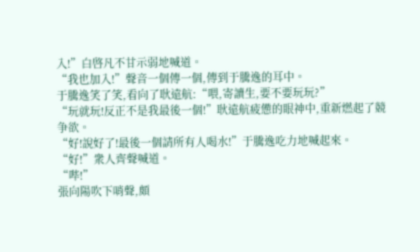入!”白啓凡不甘示弱地喊道。
“我也加入!”聲音一個傳一個,傳到于騰逸的耳中。
于騰逸笑了笑,看向了耿遠航:“喂,寄讀生,要不要玩玩?”
“玩就玩!反正不是我最後一個!”耿遠航疲憊的眼神中,重新燃起了競争欲。
“好!說好了!最後一個請所有人喝水!”于騰逸吃力地喊起來。
“好!”衆人齊聲喊道。
“哔!”
張向陽吹下哨聲,頗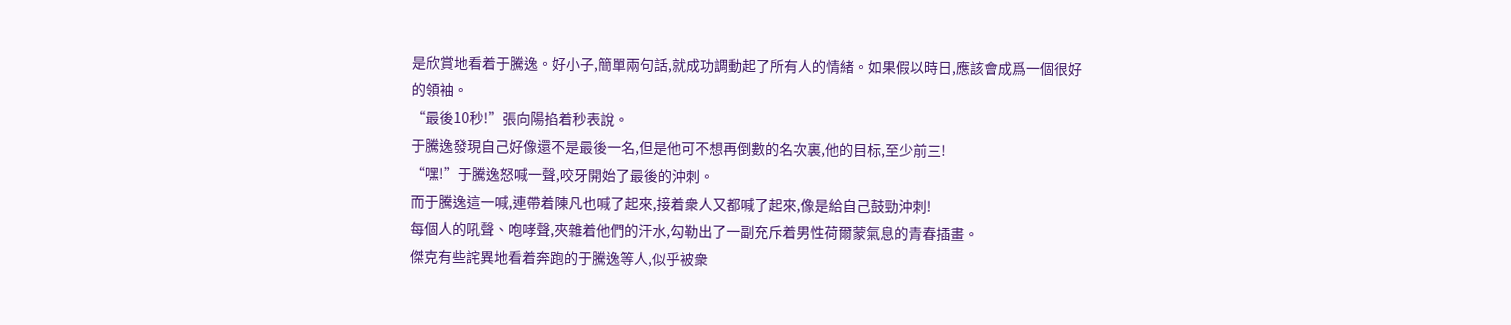是欣賞地看着于騰逸。好小子,簡單兩句話,就成功調動起了所有人的情緒。如果假以時日,應該會成爲一個很好的領袖。
“最後10秒!”張向陽掐着秒表說。
于騰逸發現自己好像還不是最後一名,但是他可不想再倒數的名次裏,他的目标,至少前三!
“嘿!”于騰逸怒喊一聲,咬牙開始了最後的沖刺。
而于騰逸這一喊,連帶着陳凡也喊了起來,接着衆人又都喊了起來,像是給自己鼓勁沖刺!
每個人的吼聲、咆哮聲,夾雜着他們的汗水,勾勒出了一副充斥着男性荷爾蒙氣息的青春插畫。
傑克有些詫異地看着奔跑的于騰逸等人,似乎被衆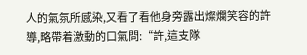人的氣氛所感染,又看了看他身旁露出燦爛笑容的許導,略帶着激動的口氣問:“許,這支隊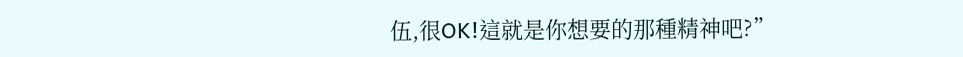伍,很OK!這就是你想要的那種精神吧?”